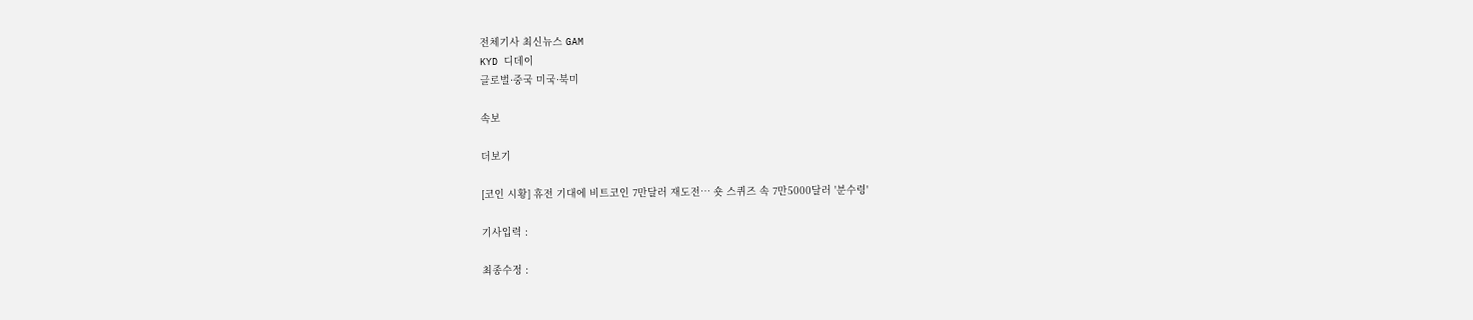전체기사 최신뉴스 GAM
KYD 디데이
글로벌·중국 미국·북미

속보

더보기

[코인 시황] 휴전 기대에 비트코인 7만달러 재도전… 숏 스퀴즈 속 7만5000달러 '분수령'

기사입력 :

최종수정 :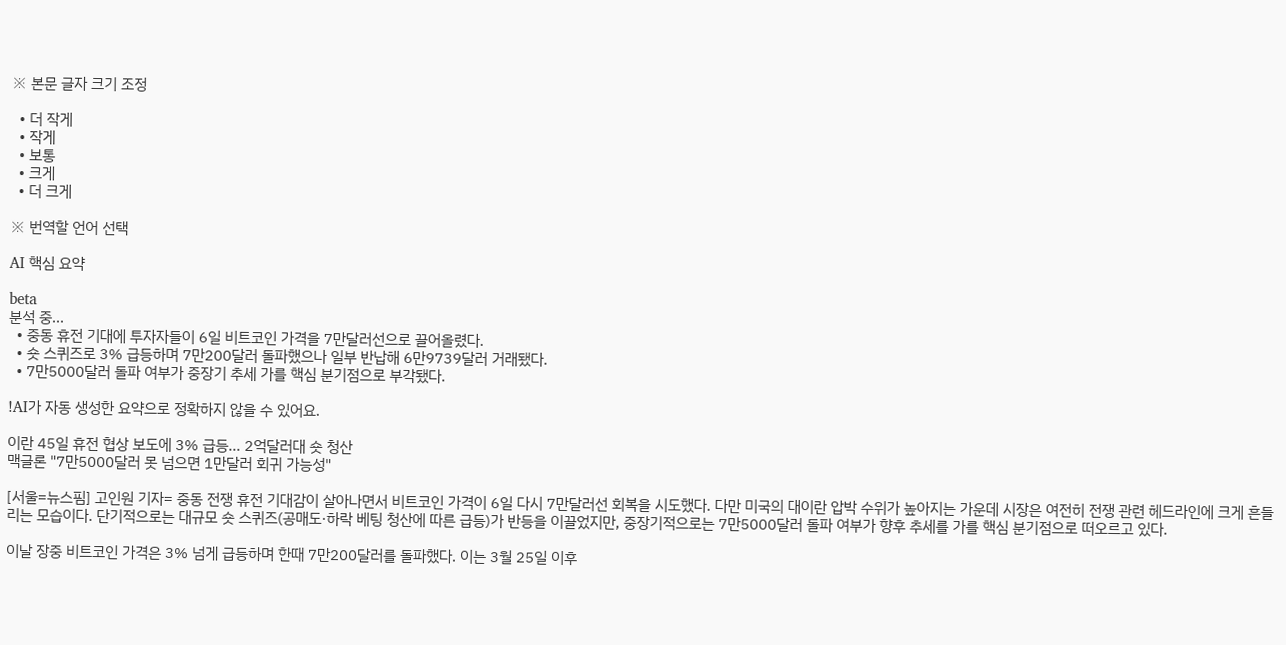※ 본문 글자 크기 조정

  • 더 작게
  • 작게
  • 보통
  • 크게
  • 더 크게

※ 번역할 언어 선택

AI 핵심 요약

beta
분석 중...
  • 중동 휴전 기대에 투자자들이 6일 비트코인 가격을 7만달러선으로 끌어올렸다.
  • 숏 스퀴즈로 3% 급등하며 7만200달러 돌파했으나 일부 반납해 6만9739달러 거래됐다.
  • 7만5000달러 돌파 여부가 중장기 추세 가를 핵심 분기점으로 부각됐다.

!AI가 자동 생성한 요약으로 정확하지 않을 수 있어요.

이란 45일 휴전 협상 보도에 3% 급등… 2억달러대 숏 청산
맥글론 "7만5000달러 못 넘으면 1만달러 회귀 가능성"

[서울=뉴스핌] 고인원 기자= 중동 전쟁 휴전 기대감이 살아나면서 비트코인 가격이 6일 다시 7만달러선 회복을 시도했다. 다만 미국의 대이란 압박 수위가 높아지는 가운데 시장은 여전히 전쟁 관련 헤드라인에 크게 흔들리는 모습이다. 단기적으로는 대규모 숏 스퀴즈(공매도·하락 베팅 청산에 따른 급등)가 반등을 이끌었지만, 중장기적으로는 7만5000달러 돌파 여부가 향후 추세를 가를 핵심 분기점으로 떠오르고 있다.

이날 장중 비트코인 가격은 3% 넘게 급등하며 한때 7만200달러를 돌파했다. 이는 3월 25일 이후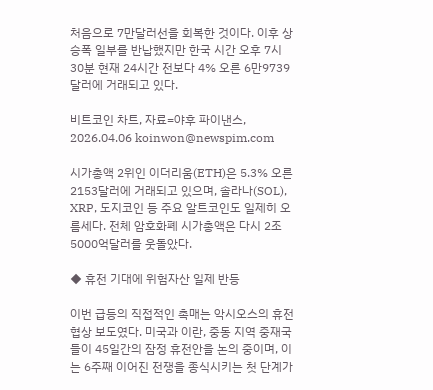처음으로 7만달러선을 회복한 것이다. 이후 상승폭 일부를 반납했지만 한국 시간 오후 7시 30분 현재 24시간 전보다 4% 오른 6만9739달러에 거래되고 있다.

비트코인 차트, 자료=야후 파이낸스, 2026.04.06 koinwon@newspim.com

시가총액 2위인 이더리움(ETH)은 5.3% 오른 2153달러에 거래되고 있으며, 솔라나(SOL), XRP, 도지코인 등 주요 알트코인도 일제히 오름세다. 전체 암호화폐 시가총액은 다시 2조5000억달러를 웃돌았다.

◆ 휴전 기대에 위험자산 일제 반등

이번 급등의 직접적인 촉매는 악시오스의 휴전 협상 보도였다. 미국과 이란, 중동 지역 중재국들이 45일간의 잠정 휴전안을 논의 중이며, 이는 6주째 이어진 전쟁을 종식시키는 첫 단계가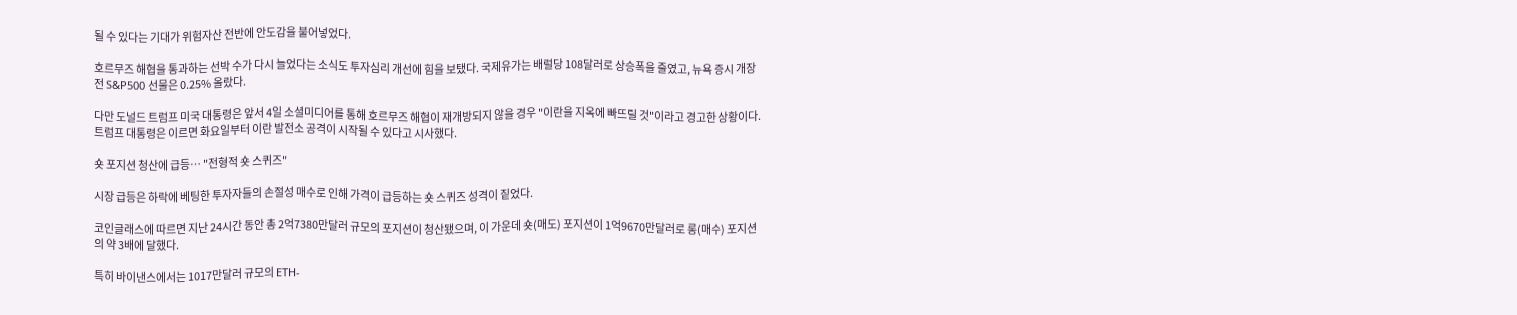될 수 있다는 기대가 위험자산 전반에 안도감을 불어넣었다.

호르무즈 해협을 통과하는 선박 수가 다시 늘었다는 소식도 투자심리 개선에 힘을 보탰다. 국제유가는 배럴당 108달러로 상승폭을 줄였고, 뉴욕 증시 개장 전 S&P500 선물은 0.25% 올랐다.

다만 도널드 트럼프 미국 대통령은 앞서 4일 소셜미디어를 통해 호르무즈 해협이 재개방되지 않을 경우 "이란을 지옥에 빠뜨릴 것"이라고 경고한 상황이다. 트럼프 대통령은 이르면 화요일부터 이란 발전소 공격이 시작될 수 있다고 시사했다.

숏 포지션 청산에 급등… "전형적 숏 스퀴즈"

시장 급등은 하락에 베팅한 투자자들의 손절성 매수로 인해 가격이 급등하는 숏 스퀴즈 성격이 짙었다.

코인글래스에 따르면 지난 24시간 동안 총 2억7380만달러 규모의 포지션이 청산됐으며, 이 가운데 숏(매도) 포지션이 1억9670만달러로 롱(매수) 포지션의 약 3배에 달했다.

특히 바이낸스에서는 1017만달러 규모의 ETH-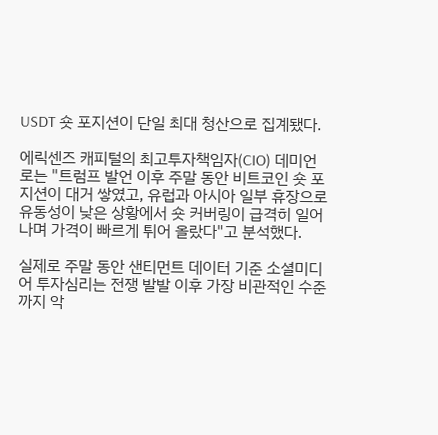USDT 숏 포지션이 단일 최대 청산으로 집계됐다.

에릭센즈 캐피털의 최고투자책임자(CIO) 데미언 로는 "트럼프 발언 이후 주말 동안 비트코인 숏 포지션이 대거 쌓였고, 유럽과 아시아 일부 휴장으로 유동성이 낮은 상황에서 숏 커버링이 급격히 일어나며 가격이 빠르게 튀어 올랐다"고 분석했다.

실제로 주말 동안 샌티먼트 데이터 기준 소셜미디어 투자심리는 전쟁 발발 이후 가장 비관적인 수준까지 악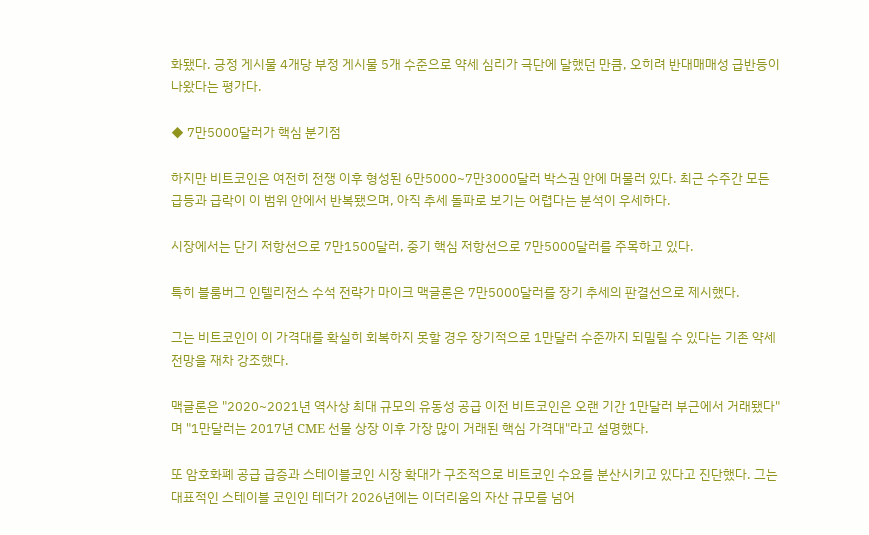화됐다. 긍정 게시물 4개당 부정 게시물 5개 수준으로 약세 심리가 극단에 달했던 만큼, 오히려 반대매매성 급반등이 나왔다는 평가다.

◆ 7만5000달러가 핵심 분기점

하지만 비트코인은 여전히 전쟁 이후 형성된 6만5000~7만3000달러 박스권 안에 머물러 있다. 최근 수주간 모든 급등과 급락이 이 범위 안에서 반복됐으며, 아직 추세 돌파로 보기는 어렵다는 분석이 우세하다.

시장에서는 단기 저항선으로 7만1500달러, 중기 핵심 저항선으로 7만5000달러를 주목하고 있다.

특히 블룸버그 인텔리전스 수석 전략가 마이크 맥글론은 7만5000달러를 장기 추세의 판결선으로 제시했다.

그는 비트코인이 이 가격대를 확실히 회복하지 못할 경우 장기적으로 1만달러 수준까지 되밀릴 수 있다는 기존 약세 전망을 재차 강조했다.

맥글론은 "2020~2021년 역사상 최대 규모의 유동성 공급 이전 비트코인은 오랜 기간 1만달러 부근에서 거래됐다"며 "1만달러는 2017년 CME 선물 상장 이후 가장 많이 거래된 핵심 가격대"라고 설명했다.

또 암호화폐 공급 급증과 스테이블코인 시장 확대가 구조적으로 비트코인 수요를 분산시키고 있다고 진단했다. 그는 대표적인 스테이블 코인인 테더가 2026년에는 이더리움의 자산 규모를 넘어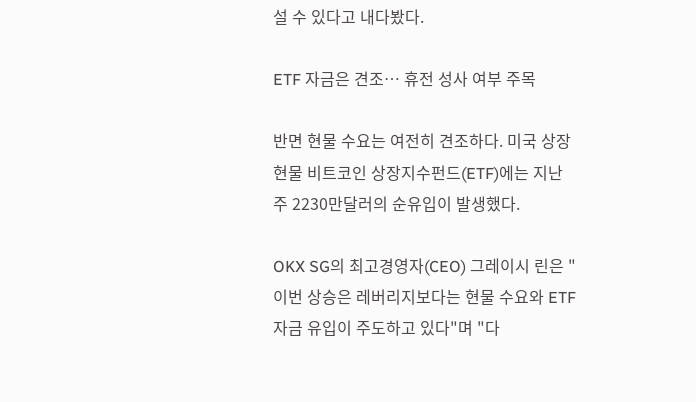설 수 있다고 내다봤다.

ETF 자금은 견조… 휴전 성사 여부 주목

반면 현물 수요는 여전히 견조하다. 미국 상장 현물 비트코인 상장지수펀드(ETF)에는 지난주 2230만달러의 순유입이 발생했다.

OKX SG의 최고경영자(CEO) 그레이시 린은 "이번 상승은 레버리지보다는 현물 수요와 ETF 자금 유입이 주도하고 있다"며 "다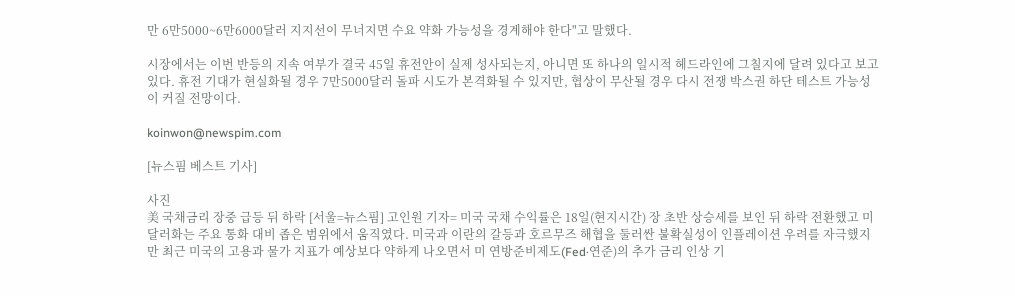만 6만5000~6만6000달러 지지선이 무너지면 수요 약화 가능성을 경계해야 한다"고 말했다.

시장에서는 이번 반등의 지속 여부가 결국 45일 휴전안이 실제 성사되는지, 아니면 또 하나의 일시적 헤드라인에 그칠지에 달려 있다고 보고 있다. 휴전 기대가 현실화될 경우 7만5000달러 돌파 시도가 본격화될 수 있지만, 협상이 무산될 경우 다시 전쟁 박스권 하단 테스트 가능성이 커질 전망이다.

koinwon@newspim.com

[뉴스핌 베스트 기사]

사진
美 국채금리 장중 급등 뒤 하락 [서울=뉴스핌] 고인원 기자= 미국 국채 수익률은 18일(현지시간) 장 초반 상승세를 보인 뒤 하락 전환했고 미 달러화는 주요 통화 대비 좁은 범위에서 움직였다. 미국과 이란의 갈등과 호르무즈 해협을 둘러싼 불확실성이 인플레이션 우려를 자극했지만 최근 미국의 고용과 물가 지표가 예상보다 약하게 나오면서 미 연방준비제도(Fed·연준)의 추가 금리 인상 기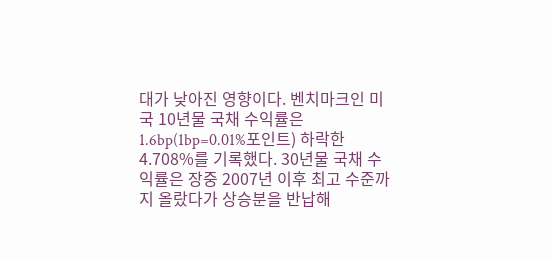대가 낮아진 영향이다. 벤치마크인 미국 10년물 국채 수익률은 1.6bp(1bp=0.01%포인트) 하락한 4.708%를 기록했다. 30년물 국채 수익률은 장중 2007년 이후 최고 수준까지 올랐다가 상승분을 반납해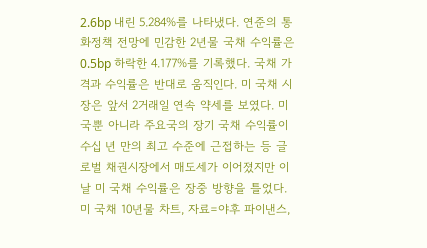2.6bp 내린 5.284%를 나타냈다. 연준의 통화정책 전망에 민감한 2년물 국채 수익률은 0.5bp 하락한 4.177%를 기록했다. 국채 가격과 수익률은 반대로 움직인다. 미 국채 시장은 앞서 2거래일 연속 약세를 보였다. 미국뿐 아니라 주요국의 장기 국채 수익률이 수십 년 만의 최고 수준에 근접하는 등 글로벌 채권시장에서 매도세가 이어졌지만 이날 미 국채 수익률은 장중 방향을 틀었다. 미 국채 10년물 차트, 자료=야후 파이낸스,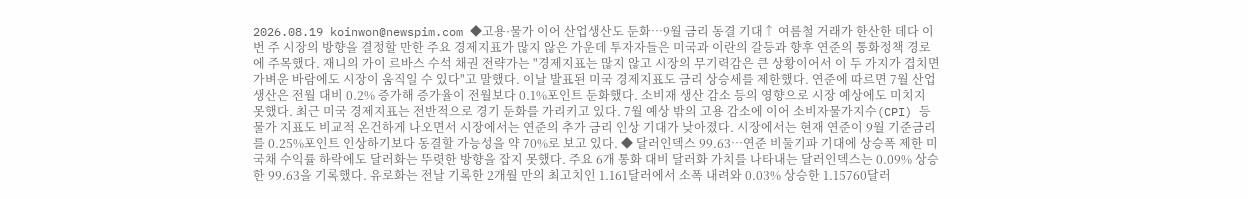2026.08.19 koinwon@newspim.com ◆고용·물가 이어 산업생산도 둔화…9월 금리 동결 기대↑ 여름철 거래가 한산한 데다 이번 주 시장의 방향을 결정할 만한 주요 경제지표가 많지 않은 가운데 투자자들은 미국과 이란의 갈등과 향후 연준의 통화정책 경로에 주목했다. 재니의 가이 르바스 수석 채권 전략가는 "경제지표는 많지 않고 시장의 무기력감은 큰 상황이어서 이 두 가지가 겹치면 가벼운 바람에도 시장이 움직일 수 있다"고 말했다. 이날 발표된 미국 경제지표도 금리 상승세를 제한했다. 연준에 따르면 7월 산업생산은 전월 대비 0.2% 증가해 증가율이 전월보다 0.1%포인트 둔화했다. 소비재 생산 감소 등의 영향으로 시장 예상에도 미치지 못했다. 최근 미국 경제지표는 전반적으로 경기 둔화를 가리키고 있다. 7월 예상 밖의 고용 감소에 이어 소비자물가지수(CPI) 등 물가 지표도 비교적 온건하게 나오면서 시장에서는 연준의 추가 금리 인상 기대가 낮아졌다. 시장에서는 현재 연준이 9월 기준금리를 0.25%포인트 인상하기보다 동결할 가능성을 약 70%로 보고 있다. ◆ 달러인덱스 99.63…연준 비둘기파 기대에 상승폭 제한 미 국채 수익률 하락에도 달러화는 뚜렷한 방향을 잡지 못했다. 주요 6개 통화 대비 달러화 가치를 나타내는 달러인덱스는 0.09% 상승한 99.63을 기록했다. 유로화는 전날 기록한 2개월 만의 최고치인 1.161달러에서 소폭 내려와 0.03% 상승한 1.15760달러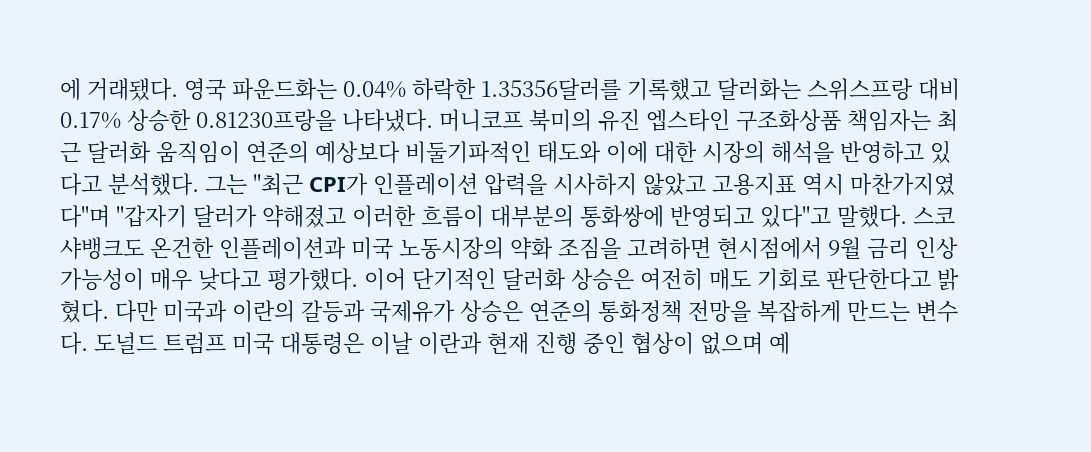에 거래됐다. 영국 파운드화는 0.04% 하락한 1.35356달러를 기록했고 달러화는 스위스프랑 대비 0.17% 상승한 0.81230프랑을 나타냈다. 머니코프 북미의 유진 엡스타인 구조화상품 책임자는 최근 달러화 움직임이 연준의 예상보다 비둘기파적인 태도와 이에 대한 시장의 해석을 반영하고 있다고 분석했다. 그는 "최근 CPI가 인플레이션 압력을 시사하지 않았고 고용지표 역시 마찬가지였다"며 "갑자기 달러가 약해졌고 이러한 흐름이 대부분의 통화쌍에 반영되고 있다"고 말했다. 스코샤뱅크도 온건한 인플레이션과 미국 노동시장의 약화 조짐을 고려하면 현시점에서 9월 금리 인상 가능성이 매우 낮다고 평가했다. 이어 단기적인 달러화 상승은 여전히 매도 기회로 판단한다고 밝혔다. 다만 미국과 이란의 갈등과 국제유가 상승은 연준의 통화정책 전망을 복잡하게 만드는 변수다. 도널드 트럼프 미국 대통령은 이날 이란과 현재 진행 중인 협상이 없으며 예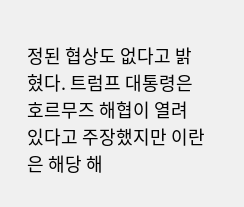정된 협상도 없다고 밝혔다. 트럼프 대통령은 호르무즈 해협이 열려 있다고 주장했지만 이란은 해당 해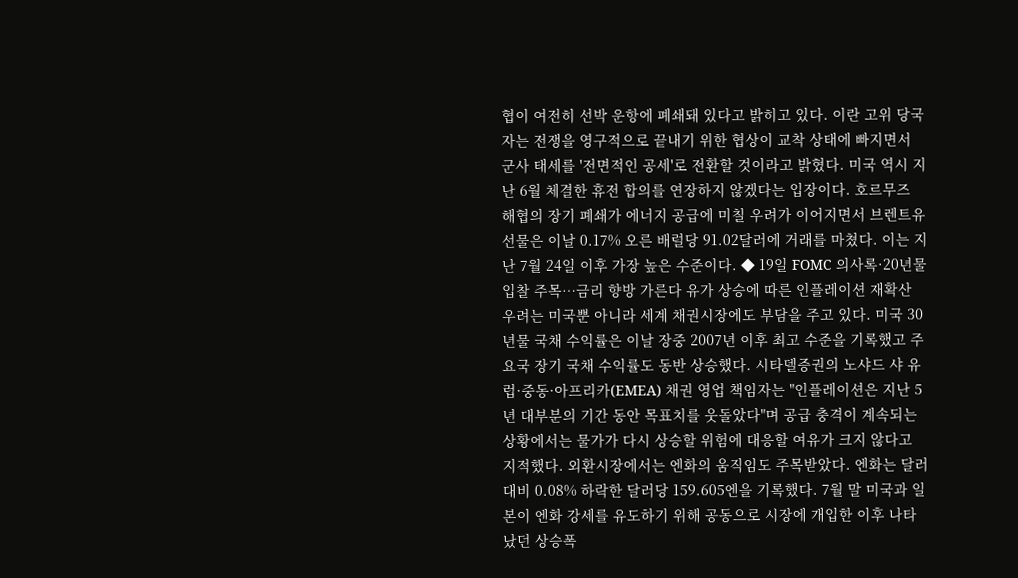협이 여전히 선박 운항에 폐쇄돼 있다고 밝히고 있다. 이란 고위 당국자는 전쟁을 영구적으로 끝내기 위한 협상이 교착 상태에 빠지면서 군사 태세를 '전면적인 공세'로 전환할 것이라고 밝혔다. 미국 역시 지난 6월 체결한 휴전 합의를 연장하지 않겠다는 입장이다. 호르무즈 해협의 장기 폐쇄가 에너지 공급에 미칠 우려가 이어지면서 브렌트유 선물은 이날 0.17% 오른 배럴당 91.02달러에 거래를 마쳤다. 이는 지난 7월 24일 이후 가장 높은 수준이다. ◆ 19일 FOMC 의사록·20년물 입찰 주목…금리 향방 가른다 유가 상승에 따른 인플레이션 재확산 우려는 미국뿐 아니라 세계 채권시장에도 부담을 주고 있다. 미국 30년물 국채 수익률은 이날 장중 2007년 이후 최고 수준을 기록했고 주요국 장기 국채 수익률도 동반 상승했다. 시타델증권의 노샤드 샤 유럽·중동·아프리카(EMEA) 채권 영업 책임자는 "인플레이션은 지난 5년 대부분의 기간 동안 목표치를 웃돌았다"며 공급 충격이 계속되는 상황에서는 물가가 다시 상승할 위험에 대응할 여유가 크지 않다고 지적했다. 외환시장에서는 엔화의 움직임도 주목받았다. 엔화는 달러 대비 0.08% 하락한 달러당 159.605엔을 기록했다. 7월 말 미국과 일본이 엔화 강세를 유도하기 위해 공동으로 시장에 개입한 이후 나타났던 상승폭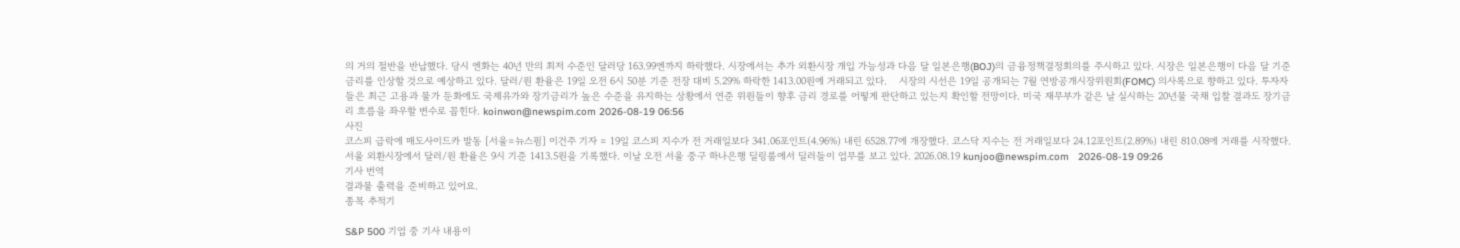의 거의 절반을 반납했다. 당시 엔화는 40년 만의 최저 수준인 달러당 163.99엔까지 하락했다. 시장에서는 추가 외환시장 개입 가능성과 다음 달 일본은행(BOJ)의 금융정책결정회의를 주시하고 있다. 시장은 일본은행이 다음 달 기준금리를 인상할 것으로 예상하고 있다. 달러/원 환율은 19일 오전 6시 50분 기준 전장 대비 5.29% 하락한 1413.00원에 거래되고 있다.    시장의 시선은 19일 공개되는 7월 연방공개시장위원회(FOMC) 의사록으로 향하고 있다. 투자자들은 최근 고용과 물가 둔화에도 국제유가와 장기금리가 높은 수준을 유지하는 상황에서 연준 위원들이 향후 금리 경로를 어떻게 판단하고 있는지 확인할 전망이다. 미국 재무부가 같은 날 실시하는 20년물 국채 입찰 결과도 장기금리 흐름을 좌우할 변수로 꼽힌다. koinwon@newspim.com 2026-08-19 06:56
사진
코스피 급락에 매도사이드카 발동 [서울=뉴스핌] 이건주 기자 = 19일 코스피 지수가 전 거래일보다 341.06포인트(4.96%) 내린 6528.77에 개장했다. 코스닥 지수는 전 거래일보다 24.12포인트(2.89%) 내린 810.08에 거래를 시작했다. 서울 외환시장에서 달러/원 환율은 9시 기준 1413.5원을 기록했다. 이날 오전 서울 중구 하나은행 딜링룸에서 딜러들이 업무를 보고 있다. 2026.08.19 kunjoo@newspim.com   2026-08-19 09:26
기사 번역
결과물 출력을 준비하고 있어요.
종목 추적기

S&P 500 기업 중 기사 내용이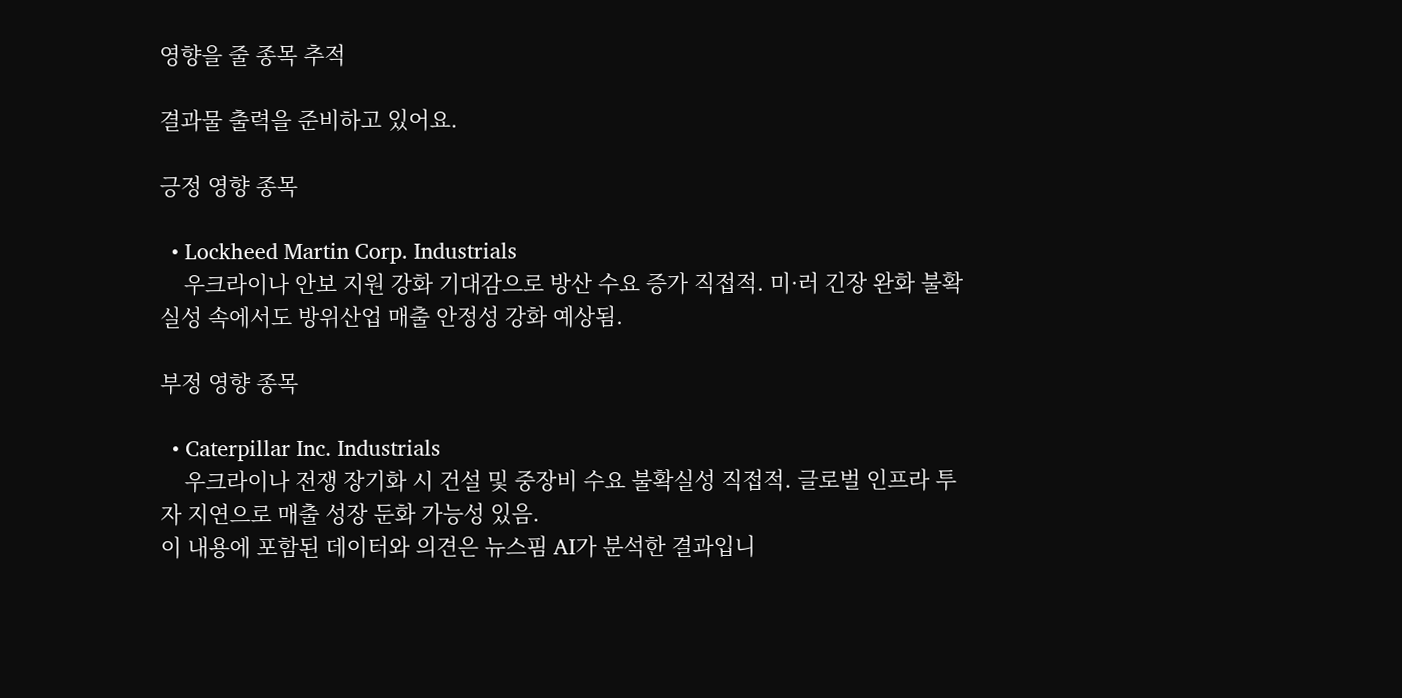영향을 줄 종목 추적

결과물 출력을 준비하고 있어요.

긍정 영향 종목

  • Lockheed Martin Corp. Industrials
    우크라이나 안보 지원 강화 기대감으로 방산 수요 증가 직접적. 미·러 긴장 완화 불확실성 속에서도 방위산업 매출 안정성 강화 예상됨.

부정 영향 종목

  • Caterpillar Inc. Industrials
    우크라이나 전쟁 장기화 시 건설 및 중장비 수요 불확실성 직접적. 글로벌 인프라 투자 지연으로 매출 성장 둔화 가능성 있음.
이 내용에 포함된 데이터와 의견은 뉴스핌 AI가 분석한 결과입니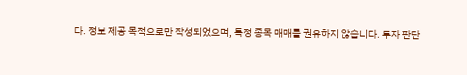다. 정보 제공 목적으로만 작성되었으며, 특정 종목 매매를 권유하지 않습니다. 투자 판단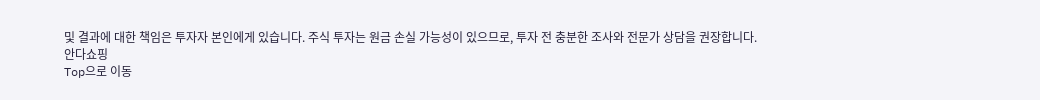및 결과에 대한 책임은 투자자 본인에게 있습니다. 주식 투자는 원금 손실 가능성이 있으므로, 투자 전 충분한 조사와 전문가 상담을 권장합니다.
안다쇼핑
Top으로 이동